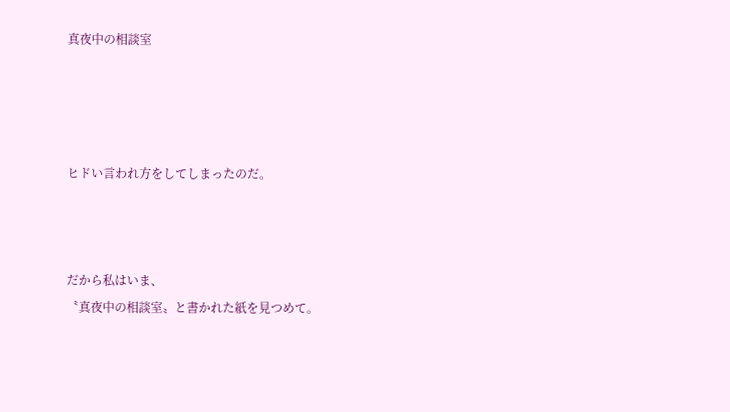真夜中の相談室




ヒドい言われ方をしてしまったのだ。



だから私はいま、
〝真夜中の相談室〟と書かれた紙を見つめて。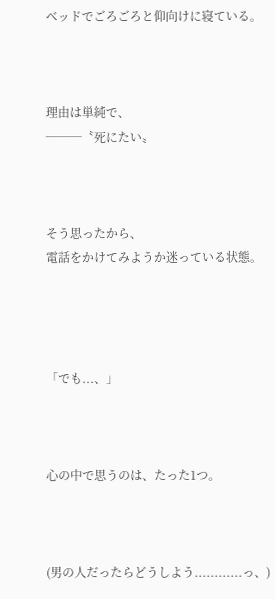ベッドでごろごろと仰向けに寝ている。



理由は単純で、
───〝死にたい〟



そう思ったから、
電話をかけてみようか迷っている状態。




「でも...、」



心の中で思うのは、たった1つ。



(男の人だったらどうしよう............っ、)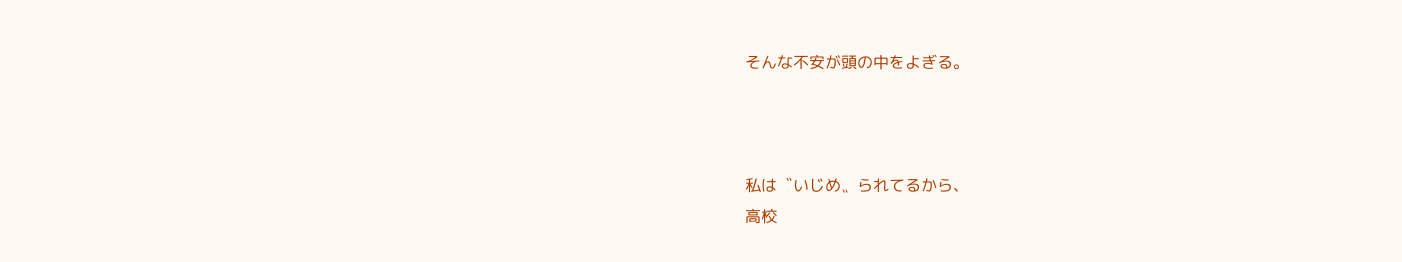そんな不安が頭の中をよぎる。



私は〝いじめ〟られてるから、
高校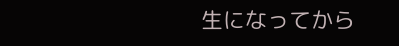生になってから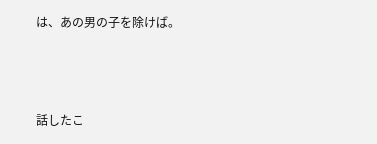は、あの男の子を除けば。



話したこ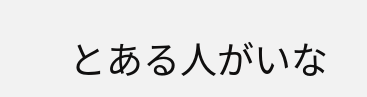とある人がいな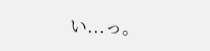い...っ。